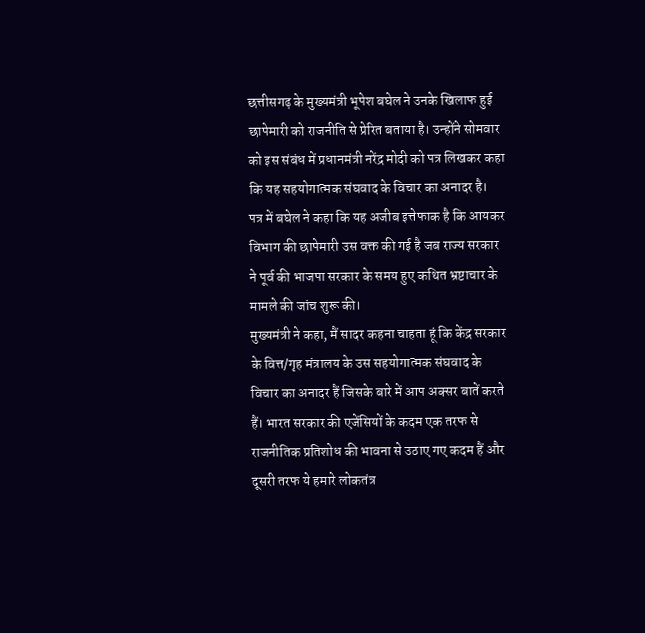छत्तीसगढ़ के मुख्यमंत्री भूपेश बघेल ने उनके खिलाफ हुई छापेमारी को राजनीति से प्रेरित बताया है। उन्होंने सोमवार को इस संबंध में प्रधानमंत्री नरेंद्र मोदी को पत्र लिखकर कहा कि यह सहयोगात्मक संघवाद के विचार का अनादर है।
पत्र में बघेल ने कहा कि यह अजीब इत्तेफाक है कि आयकर विभाग की छापेमारी उस वक्त की गई है जब राज्य सरकार ने पूर्व की भाजपा सरकार के समय हुए कथित भ्रष्टाचार के मामले की जांच शुरू की।
मुख्यमंत्री ने कहा, मैं सादर कहना चाहता हूं कि केंद्र सरकार के वित्त/गृह मंत्रालय के उस सहयोगात्मक संघवाद के विचार का अनादर हैं जिसके बारे में आप अक्सर बातें करते हैं। भारत सरकार की एजेंसियों के कदम एक तरफ से राजनीतिक प्रतिशोध की भावना से उठाए गए कदम हैं और दूसरी तरफ ये हमारे लोकतंत्र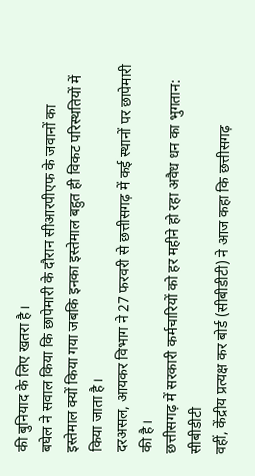की बुनियाद के लिए खतरा है।
बघेल ने सवाल किया कि छापेमारी के दौरान सीआरपीएफ के जवानों का इस्तेमाल क्यों किया गया जबकि इनका इस्तेमाल बहुत ही विकट परिस्थतियों में किया जाता है।
दरअसल, आयकर विभाग ने 27 फरवरी से छत्तीसगढ़ में कई स्थानों पर छापेमारी की है।
छत्तीसगढ़ में सरकारी कर्मचारियों को हर महीने हो रहा अवैध धन का भुगतान: सीबीडीटी
वहीं, केंद्रीय प्रत्यक्ष कर बोर्ड (सीबीडीटी) ने आज कहा कि छत्तीसगढ़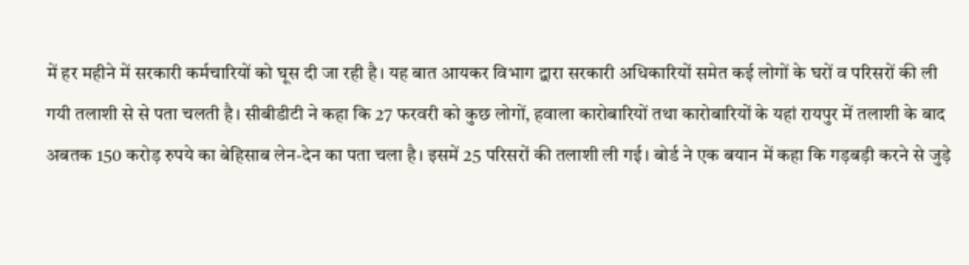में हर महीने में सरकारी कर्मचारियों को घूस दी जा रही है। यह बात आयकर विभाग द्वारा सरकारी अधिकारियों समेत कई लोगों के घरों व परिसरों की ली गयी तलाशी से से पता चलती है। सीबीडीटी ने कहा कि 27 फरवरी को कुछ लोगों, हवाला कारोबारियों तथा कारोबारियों के यहां रायपुर में तलाशी के बाद अबतक 150 करोड़ रुपये का बेहिसाब लेन-देन का पता चला है। इसमें 25 परिसरों की तलाशी ली गई। बोर्ड ने एक बयान में कहा कि गड़बड़ी करने से जुड़े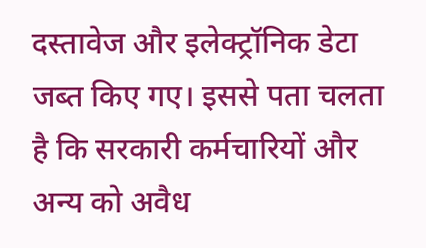दस्तावेज और इलेक्ट्रॉनिक डेटा जब्त किए गए। इससे पता चलता है कि सरकारी कर्मचारियों और अन्य को अवैध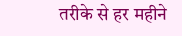तरीके से हर महीने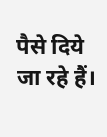पैसे दिये जा रहे हैं।